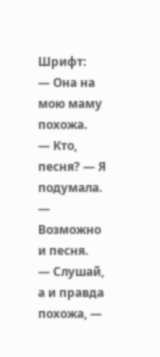Шрифт:
— Она на мою маму похожа.
— Кто, песня? — Я подумала.
— Возможно и песня.
— Слушай, а и правда похожа, —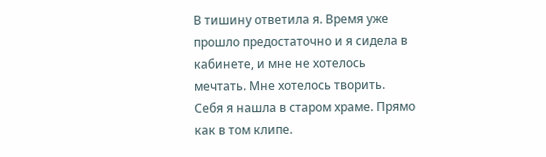В тишину ответила я. Время уже прошло предостаточно и я сидела в кабинете, и мне не хотелось мечтать. Мне хотелось творить.
Себя я нашла в старом храме. Прямо как в том клипе.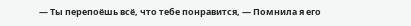— Ты перепоёшь всё, что тебе понравится, — Помнила я его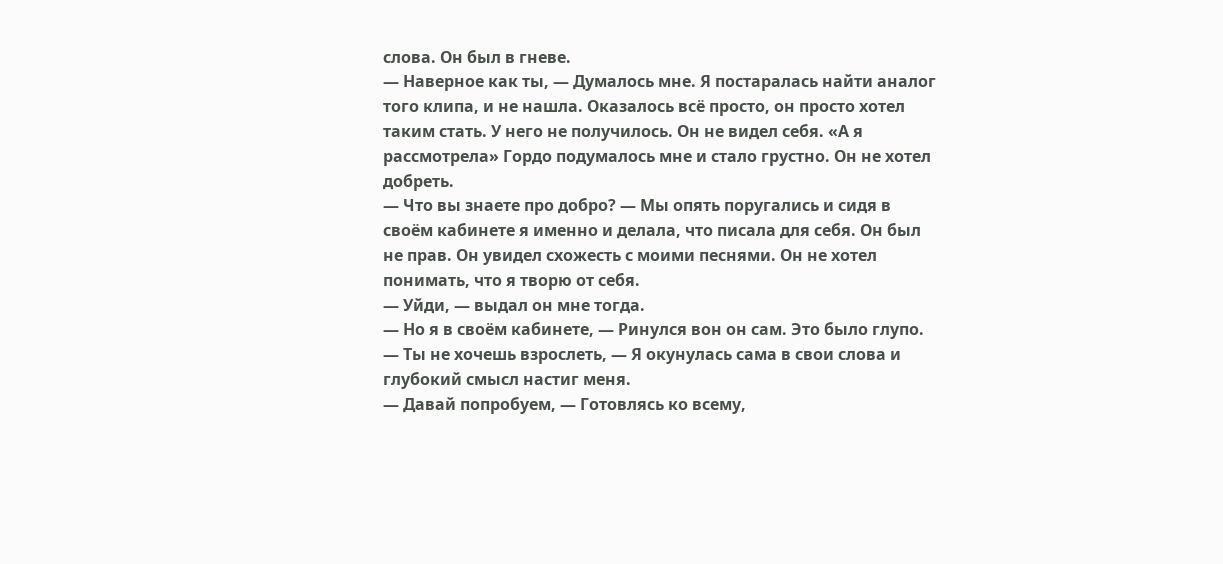слова. Он был в гневе.
— Наверное как ты, — Думалось мне. Я постаралась найти аналог того клипа, и не нашла. Оказалось всё просто, он просто хотел таким стать. У него не получилось. Он не видел себя. «А я рассмотрела» Гордо подумалось мне и стало грустно. Он не хотел добреть.
— Что вы знаете про добро? — Мы опять поругались и сидя в своём кабинете я именно и делала, что писала для себя. Он был не прав. Он увидел схожесть с моими песнями. Он не хотел понимать, что я творю от себя.
— Уйди, — выдал он мне тогда.
— Но я в своём кабинете, — Ринулся вон он сам. Это было глупо.
— Ты не хочешь взрослеть, — Я окунулась сама в свои слова и глубокий смысл настиг меня.
— Давай попробуем, — Готовлясь ко всему,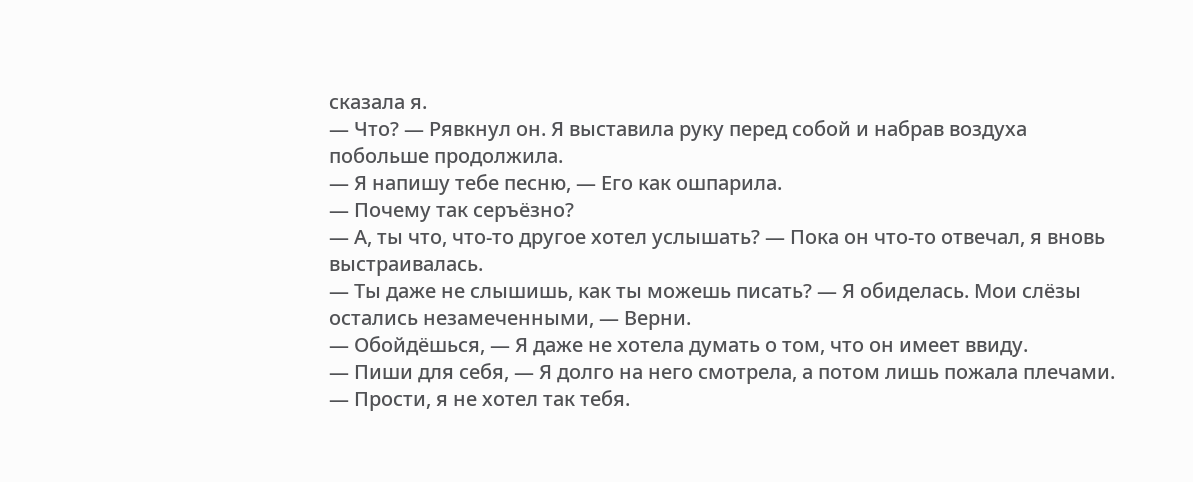сказала я.
— Что? — Рявкнул он. Я выставила руку перед собой и набрав воздуха побольше продолжила.
— Я напишу тебе песню, — Его как ошпарила.
— Почему так серъёзно?
— А, ты что, что-то другое хотел услышать? — Пока он что-то отвечал, я вновь выстраивалась.
— Ты даже не слышишь, как ты можешь писать? — Я обиделась. Мои слёзы остались незамеченными, — Верни.
— Обойдёшься, — Я даже не хотела думать о том, что он имеет ввиду.
— Пиши для себя, — Я долго на него смотрела, а потом лишь пожала плечами.
— Прости, я не хотел так тебя.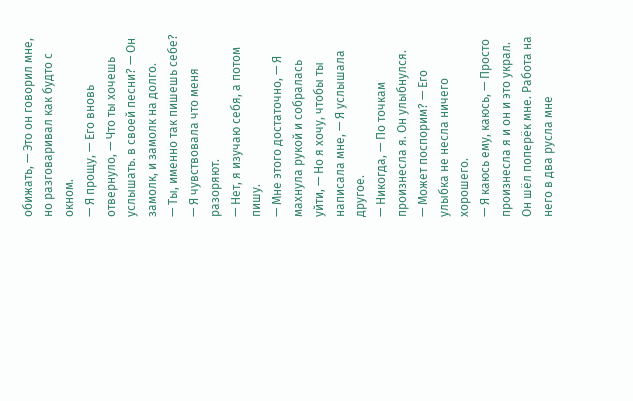обижать, — Это он говорил мне, но разговаривал как будто с окном.
— Я прощу, — Его вновь отвернуло, — Что ты хочешь услышать. в своей песни? — Он замолк, и замолк на долго.
— Ты, именно так пишешь себе? — Я чувствовала что меня разоряют.
— Нет, я изучаю себя, а потом пишу.
— Мне этого достаточно, — Я махнула рукой и собралась уйти, — Но я хочу, чтобы ты написала мне, — Я услышала другое.
— Никогда, — По точкам произнесла я. Он улыбнулся.
— Может поспорим? — Его улыбка не несла ничего хорошего.
— Я каюсь ему, каюсь, — Просто произнесла я и он и это украл. Он шёл поперёк мне. Работа на него в два русла мне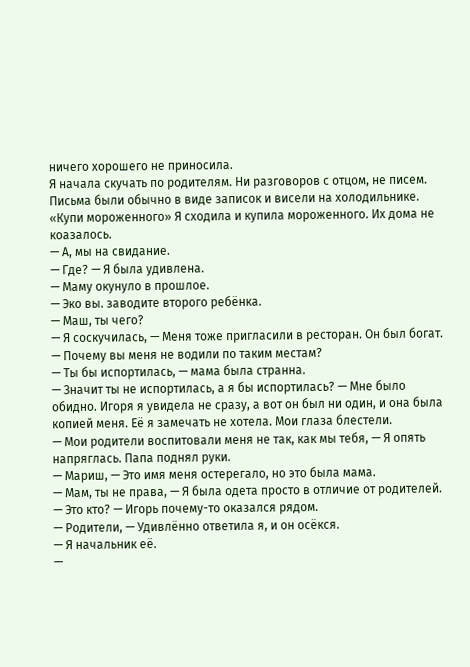ничего хорошего не приносила.
Я начала скучать по родителям. Ни разговоров с отцом, не писем. Письма были обычно в виде записок и висели на холодильнике. «Купи мороженного» Я сходила и купила мороженного. Их дома не коазалось.
— А, мы на свидание.
— Где? — Я была удивлена.
— Маму окунуло в прошлое.
— Эко вы. заводите второго ребёнка.
— Маш, ты чего?
— Я соскучилась, — Меня тоже пригласили в ресторан. Он был богат.
— Почему вы меня не водили по таким местам?
— Ты бы испортилась, — мама была странна.
— Значит ты не испортилась, а я бы испортилась? — Мне было обидно. Игоря я увидела не сразу, а вот он был ни один, и она была копией меня. Её я замечать не хотела. Мои глаза блестели.
— Мои родители воспитовали меня не так, как мы тебя, — Я опять напряглась. Папа поднял руки.
— Мариш, — Это имя меня остерегало, но это была мама.
— Мам, ты не права, — Я была одета просто в отличие от родителей.
— Это кто? — Игорь почему-то оказался рядом.
— Родители, — Удивлённо ответила я, и он осёкся.
— Я начальник её.
—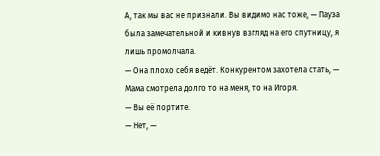А, так мы вас не признали. Вы видимо нас тоже, — Пауза была замечательной и кивнув взгляд на его спутницу, я лишь промолчала.
— Она плохо себя ведёт. Конкурентом захотела стать, — Мама смотрела долго то на меня, то на Игоря.
— Вы её портите.
— Нет, —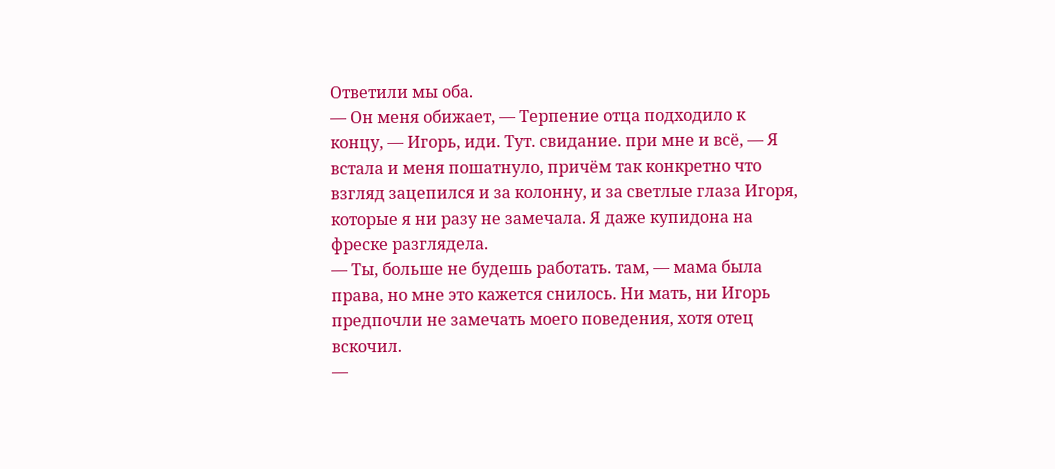Ответили мы оба.
— Он меня обижает, — Терпение отца подходило к концу, — Игорь, иди. Тут. свидание. при мне и всё, — Я встала и меня пошатнуло, причём так конкретно что взгляд зацепился и за колонну, и за светлые глаза Игоря, которые я ни разу не замечала. Я даже купидона на фреске разглядела.
— Ты, больше не будешь работать. там, — мама была права, но мне это кажется снилось. Ни мать, ни Игорь предпочли не замечать моего поведения, хотя отец вскочил.
—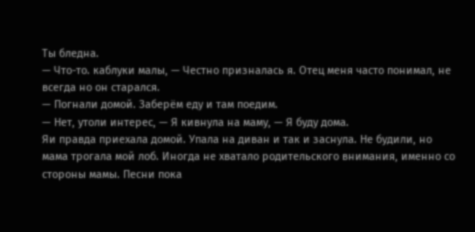Ты бледна.
— Что-то. каблуки малы, — Честно призналась я. Отец меня часто понимал, не всегда но он старался.
— Погнали домой. Заберём еду и там поедим.
— Нет, утоли интерес, — Я кивнула на маму, — Я буду дома.
Яи правда приехала домой. Упала на диван и так и заснула. Не будили, но мама трогала мой лоб. Иногда не хватало родительского внимания, именно со стороны мамы. Песни пока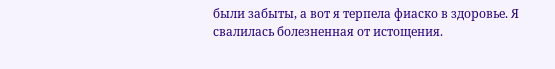были забыты, а вот я терпела фиаско в здоровье. Я свалилась болезненная от истощения.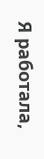Я работала,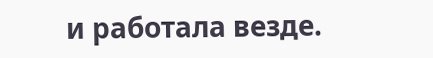и работала везде.